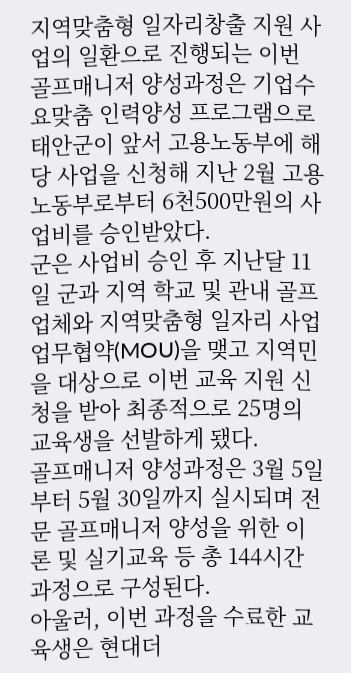지역맞춤형 일자리창출 지원 사업의 일환으로 진행되는 이번 골프매니저 양성과정은 기업수요맞춤 인력양성 프로그램으로 태안군이 앞서 고용노동부에 해당 사업을 신청해 지난 2월 고용노동부로부터 6천500만원의 사업비를 승인받았다.
군은 사업비 승인 후 지난달 11일 군과 지역 학교 및 관내 골프업체와 지역맞춤형 일자리 사업 업무협약(MOU)을 맺고 지역민을 대상으로 이번 교육 지원 신청을 받아 최종적으로 25명의 교육생을 선발하게 됐다.
골프매니저 양성과정은 3월 5일부터 5월 30일까지 실시되며 전문 골프매니저 양성을 위한 이론 및 실기교육 등 총 144시간 과정으로 구성된다.
아울러, 이번 과정을 수료한 교육생은 현대더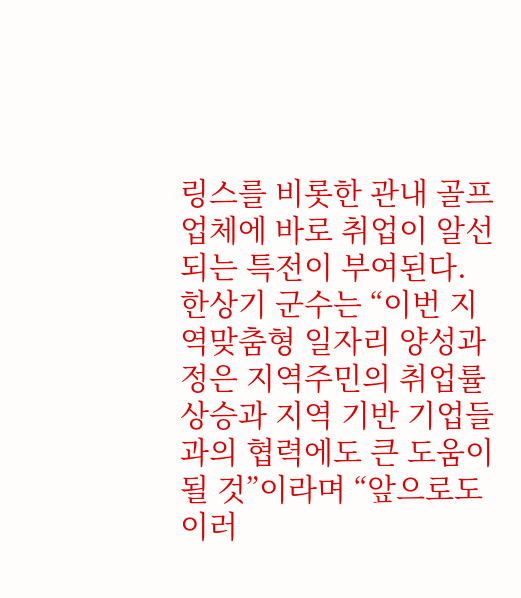링스를 비롯한 관내 골프업체에 바로 취업이 알선되는 특전이 부여된다.
한상기 군수는 “이번 지역맞춤형 일자리 양성과정은 지역주민의 취업률 상승과 지역 기반 기업들과의 협력에도 큰 도움이 될 것”이라며 “앞으로도 이러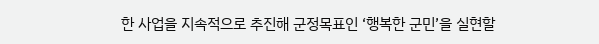한 사업을 지속적으로 추진해 군정목표인 ‘행복한 군민’을 실현할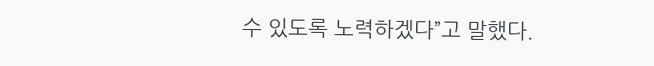수 있도록 노력하겠다”고 말했다.